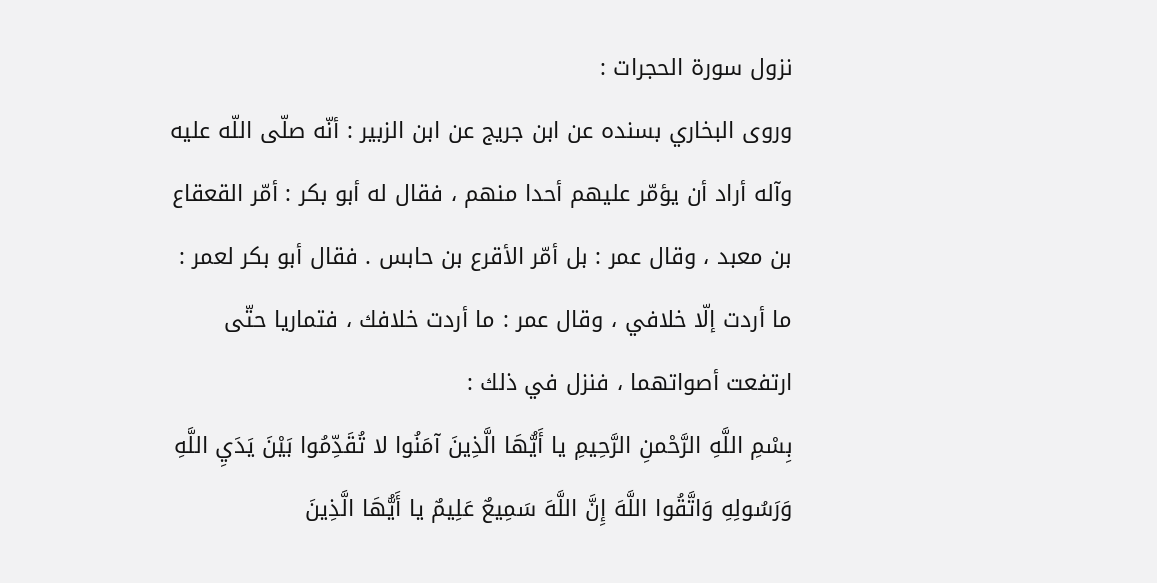نزول سورة الحجرات :
وروى البخاري بسنده عن ابن جريج عن ابن الزبير : أنّه صلّى اللّه عليه وآله أراد أن يؤمّر عليهم أحدا منهم ، فقال له أبو بكر : أمّر القعقاع بن معبد ، وقال عمر : بل أمّر الأقرع بن حابس . فقال أبو بكر لعمر : ما أردت إلّا خلافي ، وقال عمر : ما أردت خلافك ، فتماريا حتّى ارتفعت أصواتهما ، فنزل في ذلك :
بِسْمِ اللَّهِ الرَّحْمنِ الرَّحِيمِ يا أَيُّهَا الَّذِينَ آمَنُوا لا تُقَدِّمُوا بَيْنَ يَدَيِ اللَّهِ وَرَسُولِهِ وَاتَّقُوا اللَّهَ إِنَّ اللَّهَ سَمِيعٌ عَلِيمٌ يا أَيُّهَا الَّذِينَ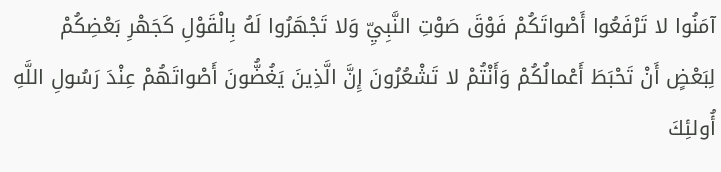آمَنُوا لا تَرْفَعُوا أَصْواتَكُمْ فَوْقَ صَوْتِ النَّبِيِّ وَلا تَجْهَرُوا لَهُ بِالْقَوْلِ كَجَهْرِ بَعْضِكُمْ لِبَعْضٍ أَنْ تَحْبَطَ أَعْمالُكُمْ وَأَنْتُمْ لا تَشْعُرُونَ إِنَّ الَّذِينَ يَغُضُّونَ أَصْواتَهُمْ عِنْدَ رَسُولِ اللَّهِ أُولئِكَ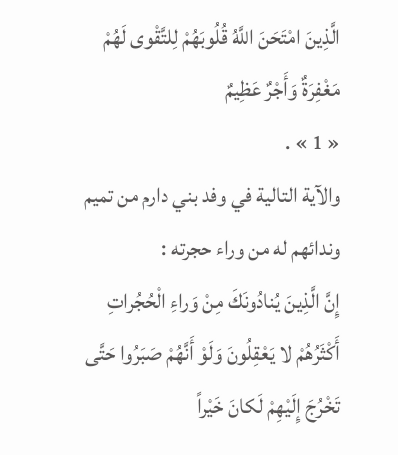الَّذِينَ امْتَحَنَ اللَّهُ قُلُوبَهُمْ لِلتَّقْوى لَهُمْ مَغْفِرَةٌ وَأَجْرٌ عَظِيمٌ
« 1 » .
والآية التالية في وفد بني دارم من تميم وندائهم له من وراء حجرته :
إِنَّ الَّذِينَ يُنادُونَكَ مِنْ وَراءِ الْحُجُراتِ أَكْثَرُهُمْ لا يَعْقِلُونَ وَلَوْ أَنَّهُمْ صَبَرُوا حَتَّى تَخْرُجَ إِلَيْهِمْ لَكانَ خَيْراً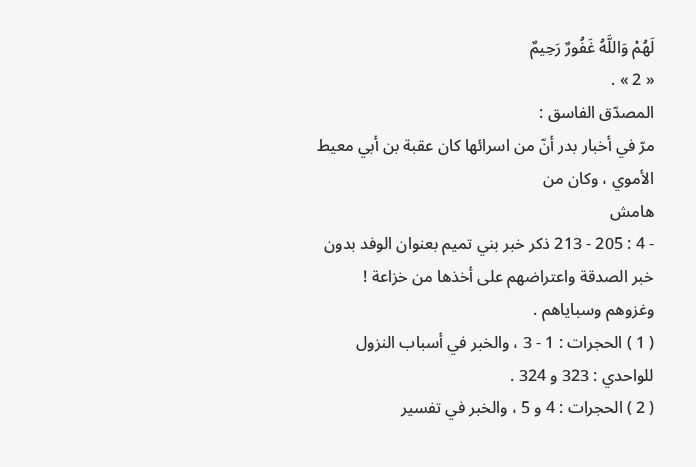لَهُمْ وَاللَّهُ غَفُورٌ رَحِيمٌ
« 2 » .
المصدّق الفاسق :
مرّ في أخبار بدر أنّ من اسرائها كان عقبة بن أبي معيط الأموي ، وكان من
هامش
- 4 : 205 - 213 ذكر خبر بني تميم بعنوان الوفد بدون خبر الصدقة واعتراضهم على أخذها من خزاعة ! وغزوهم وسباياهم .
( 1 ) الحجرات : 1 - 3 ، والخبر في أسباب النزول للواحدي : 323 و 324 .
( 2 ) الحجرات : 4 و 5 ، والخبر في تفسير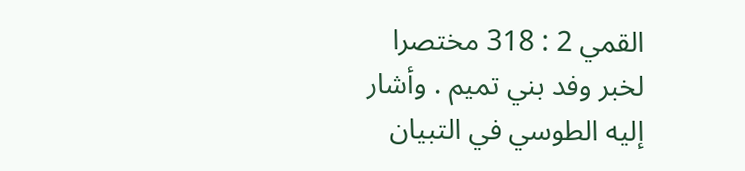القمي 2 : 318 مختصرا لخبر وفد بني تميم . وأشار إليه الطوسي في التبيان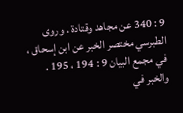9 : 340 عن مجاهد وقتادة . وروى الطبرسي مختصر الخبر عن ابن إسحاق ، في مجمع البيان 9 : 194 ، 195 . والخبر في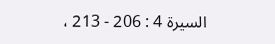السيرة 4 : 206 - 213 ،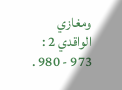ومغازي الواقدي 2 : 973 - 980 .